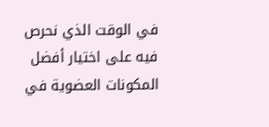في الوقت الذي نحرص فيه على اختيار أفضل المكونات العضوية في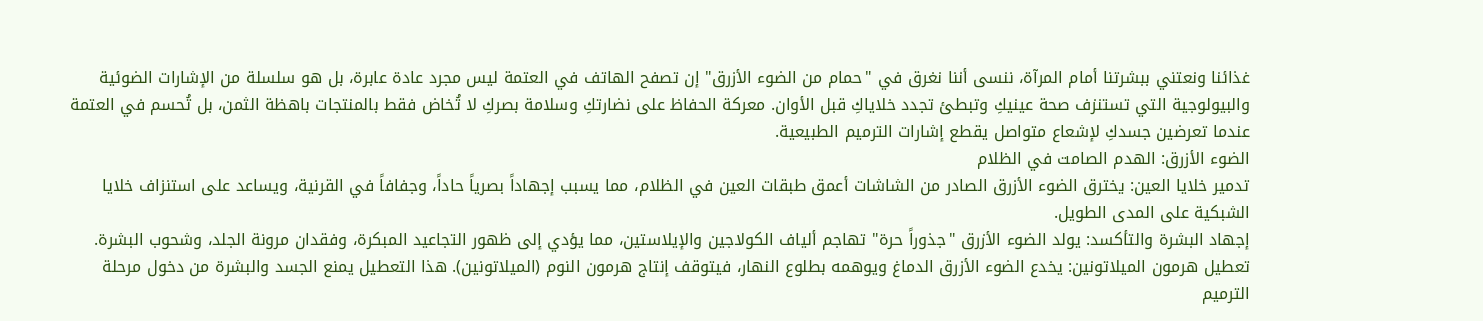غذائنا ونعتني ببشرتنا أمام المرآة، ننسى أننا نغرق في "حمام من الضوء الأزرق" إن تصفح الهاتف في العتمة ليس مجرد عادة عابرة، بل هو سلسلة من الإشارات الضوئية والبيولوجية التي تستنزف صحة عينيكِ وتبطئ تجدد خلاياكِ قبل الأوان. معركة الحفاظ على نضارتكِ وسلامة بصركِ لا تُخاض فقط بالمنتجات باهظة الثمن، بل تُحسم في العتمة عندما تعرضين جسدكِ لإشعاع متواصل يقطع إشارات الترميم الطبيعية.
الضوء الأزرق: الهدم الصامت في الظلام
تدمير خلايا العين: يخترق الضوء الأزرق الصادر من الشاشات أعمق طبقات العين في الظلام، مما يسبب إجهاداً بصرياً حاداً، وجفافاً في القرنية، ويساعد على استنزاف خلايا الشبكية على المدى الطويل.
إجهاد البشرة والتأكسد: يولد الضوء الأزرق "جذوراً حرة" تهاجم ألياف الكولاجين والإيلاستين، مما يؤدي إلى ظهور التجاعيد المبكرة، وفقدان مرونة الجلد، وشحوب البشرة.
تعطيل هرمون الميلاتونين: يخدع الضوء الأزرق الدماغ ويوهمه بطلوع النهار، فيتوقف إنتاج هرمون النوم (الميلاتونين). هذا التعطيل يمنع الجسد والبشرة من دخول مرحلة الترميم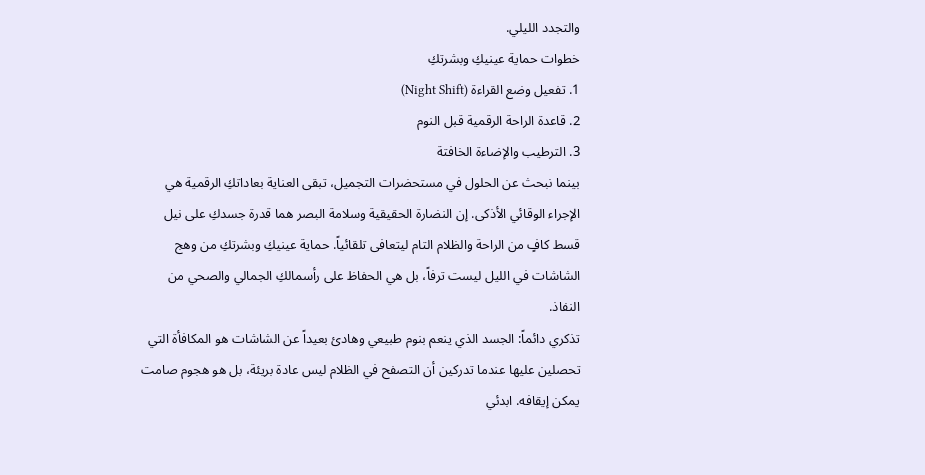والتجدد الليلي.
خطوات حماية عينيكِ وبشرتكِ
1. تفعيل وضع القراءة (Night Shift)
2. قاعدة الراحة الرقمية قبل النوم
3. الترطيب والإضاءة الخافتة
بينما نبحث عن الحلول في مستحضرات التجميل، تبقى العناية بعاداتكِ الرقمية هي الإجراء الوقائي الأذكى. إن النضارة الحقيقية وسلامة البصر هما قدرة جسدكِ على نيل قسط كافٍ من الراحة والظلام التام ليتعافى تلقائياً. حماية عينيكِ وبشرتكِ من وهج الشاشات في الليل ليست ترفاً، بل هي الحفاظ على رأسمالكِ الجمالي والصحي من النفاذ.
تذكري دائماً: الجسد الذي ينعم بنوم طبيعي وهادئ بعيداً عن الشاشات هو المكافأة التي تحصلين عليها عندما تدركين أن التصفح في الظلام ليس عادة بريئة، بل هو هجوم صامت يمكن إيقافه. ابدئي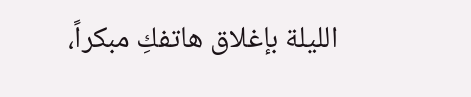الليلة بإغلاق هاتفكِ مبكراً،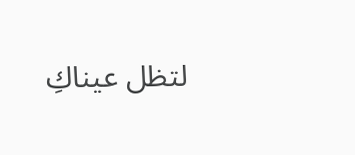لتظل عيناكِ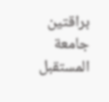براقتين
جامعة المستقبل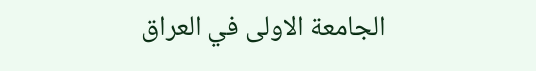الجامعة الاولى في العراق